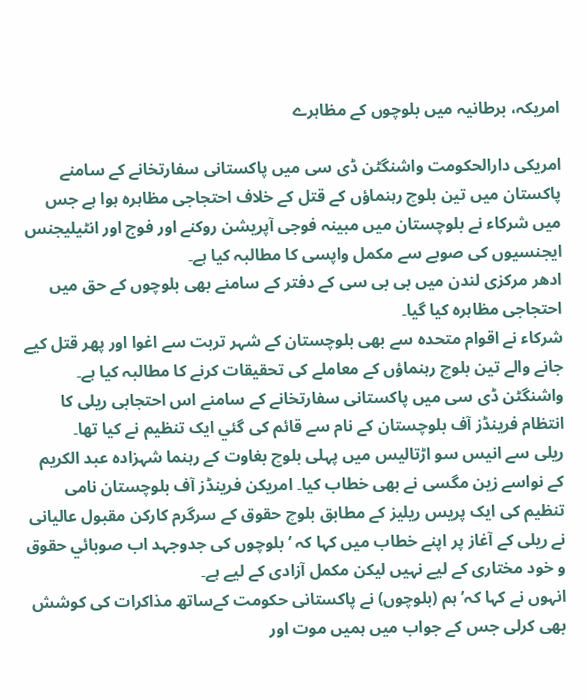امریکہ، برطانیہ میں بلوچوں کے مظاہرے

امریکی دارالحکومت واشنگٹن ڈی سی میں پاکستانی سفارتخانے کے سامنے پاکستان میں تین بلوچ رہنماؤں کے قتل کے خلاف احتجاجی مظاہرہ ہوا ہے جس میں شرکاء نے بلوچستان میں مبینہ فوجی آپریشن روکنے اور فوج اور انٹیلیجنس ایجنسیوں کی صوبے سے مکمل واپسی کا مطالبہ کیا ہے۔
ادھر مرکزی لندن میں بی بی سی کے دفتر کے سامنے بھی بلوچوں کے حق میں احتجاجی مظاہرہ کیا گیا۔
شرکاء نے اقوام متحدہ سے بھی بلوچستان کے شہر تربت سے اغوا اور پھر قتل کیے جانے والے تین بلوچ رہنماؤں کے معاملے کی تحقیقات کرنے کا مطالبہ کیا ہے۔
واشنگٹن ڈی سی میں پاکستانی سفارتخانے کے سامنے اس احتجابی ریلی کا انتظام فرینڈز آف بلوچستان کے نام سے قائم کی گئي ایک تنظیم نے کیا تھا۔
ریلی سے انیس سو اڑتالیس میں پہلی بلوچ بغاوت کے رہنما شہزادہ عبد الکریم کے نواسے زین مگسی نے بھی خطاب کیا۔ امریکن فرینڈز آف بلوچستان نامی تنظیم کی ایک پریس ریلیز کے مطابق بلوچ حقوق کے سرگرم کارکن مقبول عالیانی نے ریلی کے آغاز پر اپنے خطاب میں کہا کہ ’بلوچوں کی جدوجہد اب صوبائي حقوق و خود مختاری کے لیے نہیں لیکن مکمل آزادی کے لیے ہے۔
انہوں نے کہا کہ’ ہم (بلوچوں) نے پاکستانی حکومت کےساتھ مذاکرات کی کوشش بھی کرلی جس کے جواب میں ہمیں موت اور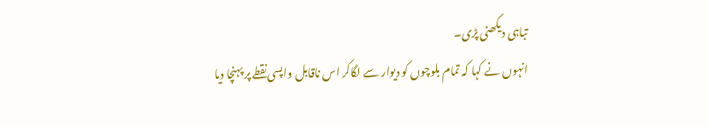تباہی دیکھنی پڑی۔
انہوں نے کہا کہ تمام بلوچوں کو دیوار سے لگاکر اس ناقابل واپسی نقطے پر پہنچا دیا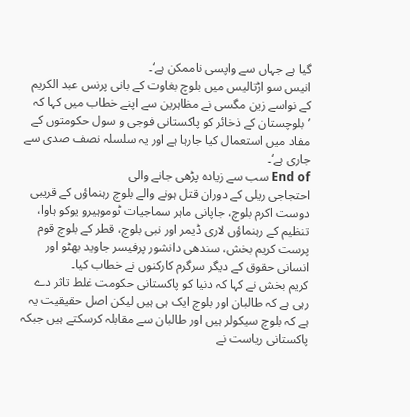گيا ہے جہاں سے واپسی ناممکن ہے‘۔
انیس سو اڑتالیس میں بلوچ بغاوت کے بانی پرنس عبد الکریم کے نواسے زین مگسی نے مظاہرین سے اپنے خطاب میں کہا کہ ’بلوچستان کے ذخائر کو پاکستانی فوجی و سول حکومتوں کے مفاد میں استعمال کیا جارہا ہے اور یہ سلسلہ نصف صدی سے جاری ہے‘۔
End of سب سے زیادہ پڑھی جانے والی
احتجاجی ریلی کے دوران قتل ہونے والے بلوچ رہنماؤں کے قریبی دوست اکرم بلوچ، جاپانی ماہر سماجیات ٹوموہیرو یوکو ہاوا، تنظیم کے رہنماؤں لاری ڈیمر اور نبی بلوچ، قطر کے بلوچ قوم پرست کریم بخش، سندھی دانشور پرفیسر جاوید بھٹو اور انسانی حقوق کے دیگر سرگرم کارکنوں نے خطاب کیا۔
کریم بخش نے کہا کہ دنیا کو پاکستانی حکومت غلط تاثر دے رہی ہے کہ طالبان اور بلوچ ایک ہی ہیں لیکن اصل حقیقیت یہ ہے کہ بلوچ سیکولر ہیں اور طالبان سے مقابلہ کرسکتے ہیں جبکہ پاکستانی ریاست نے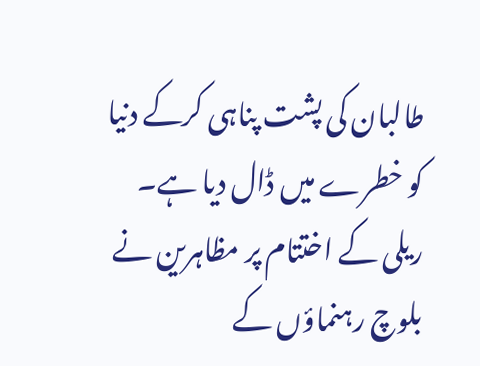طالبان کی پشت پناہی کرکے دنیا کو خطرے میں ڈال دیا ہے۔
ریلی کے اختتام پر مظاہرین نے بلوچ رہنماؤں کے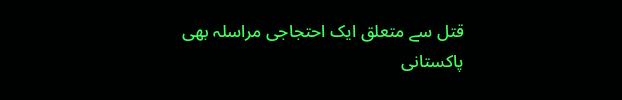قتل سے متعلق ایک احتجاجی مراسلہ بھی پاکستانی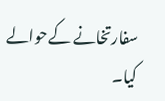سفارتخانے کےحوالے کیا۔